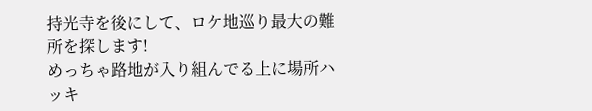持光寺を後にして、ロケ地巡り最大の難所を探します!
めっちゃ路地が入り組んでる上に場所ハッキ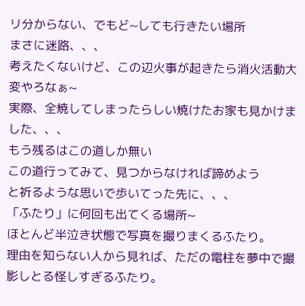リ分からない、でもど~しても行きたい場所
まさに迷路、、、
考えたくないけど、この辺火事が起きたら消火活動大変やろなぁ~
実際、全焼してしまったらしい焼けたお家も見かけました、、、
もう残るはこの道しか無い
この道行ってみて、見つからなければ諦めよう
と祈るような思いで歩いてった先に、、、
「ふたり」に何回も出てくる場所~
ほとんど半泣き状態で写真を撮りまくるふたり。
理由を知らない人から見れば、ただの電柱を夢中で撮影しとる怪しすぎるふたり。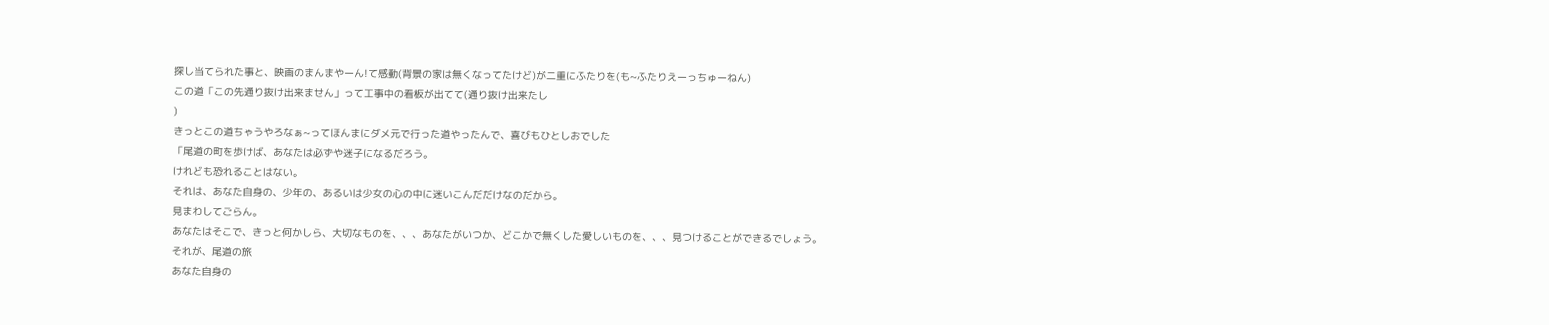探し当てられた事と、映画のまんまやーん!て感動(背景の家は無くなってたけど)が二重にふたりを(も~ふたりえーっちゅーねん)
この道「この先通り抜け出来ません」って工事中の看板が出てて(通り抜け出来たし
)
きっとこの道ちゃうやろなぁ~ってほんまにダメ元で行った道やったんで、喜びもひとしおでした
「尾道の町を歩けば、あなたは必ずや迷子になるだろう。
けれども恐れることはない。
それは、あなた自身の、少年の、あるいは少女の心の中に迷いこんだだけなのだから。
見まわしてごらん。
あなたはそこで、きっと何かしら、大切なものを、、、あなたがいつか、どこかで無くした愛しいものを、、、見つけることができるでしょう。
それが、尾道の旅
あなた自身の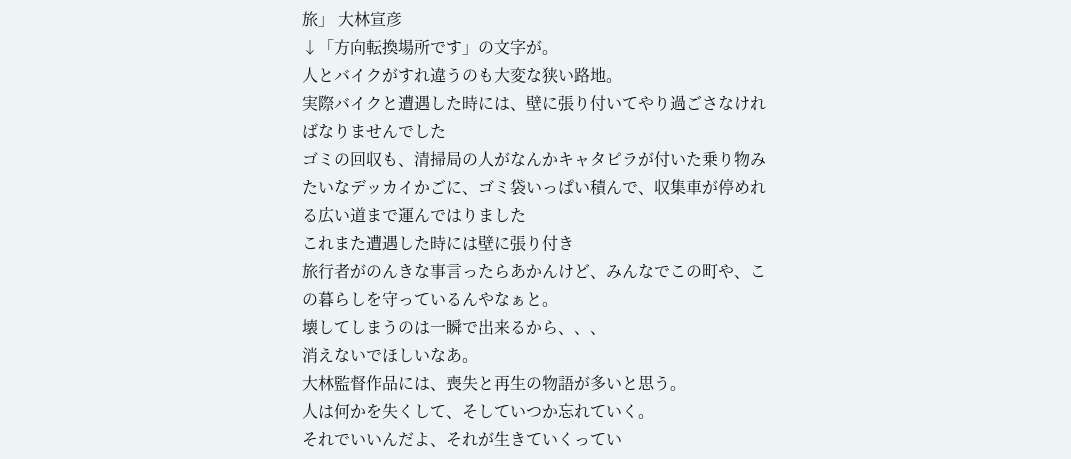旅」 大林宣彦
↓「方向転換場所です」の文字が。
人とバイクがすれ違うのも大変な狭い路地。
実際バイクと遭遇した時には、壁に張り付いてやり過ごさなければなりませんでした
ゴミの回収も、清掃局の人がなんかキャタピラが付いた乗り物みたいなデッカイかごに、ゴミ袋いっぱい積んで、収集車が停めれる広い道まで運んではりました
これまた遭遇した時には壁に張り付き
旅行者がのんきな事言ったらあかんけど、みんなでこの町や、この暮らしを守っているんやなぁと。
壊してしまうのは一瞬で出来るから、、、
消えないでほしいなあ。
大林監督作品には、喪失と再生の物語が多いと思う。
人は何かを失くして、そしていつか忘れていく。
それでいいんだよ、それが生きていくってい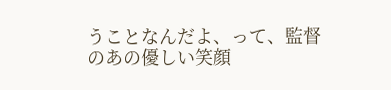うことなんだよ、って、監督のあの優しい笑顔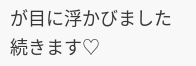が目に浮かびました
続きます♡